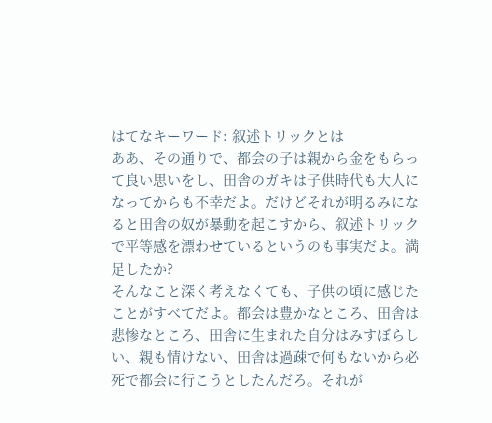はてなキーワード: 叙述トリックとは
ああ、その通りで、都会の子は親から金をもらって良い思いをし、田舎のガキは子供時代も大人になってからも不幸だよ。だけどそれが明るみになると田舎の奴が暴動を起こすから、叙述トリックで平等感を漂わせているというのも事実だよ。満足したか?
そんなこと深く考えなくても、子供の頃に感じたことがすべてだよ。都会は豊かなところ、田舎は悲惨なところ、田舎に生まれた自分はみすぼらしい、親も情けない、田舎は過疎で何もないから必死で都会に行こうとしたんだろ。それが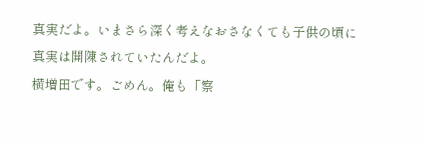真実だよ。いまさら深く考えなおさなくても子供の頃に真実は開陳されていたんだよ。
横増田です。ごめん。俺も「察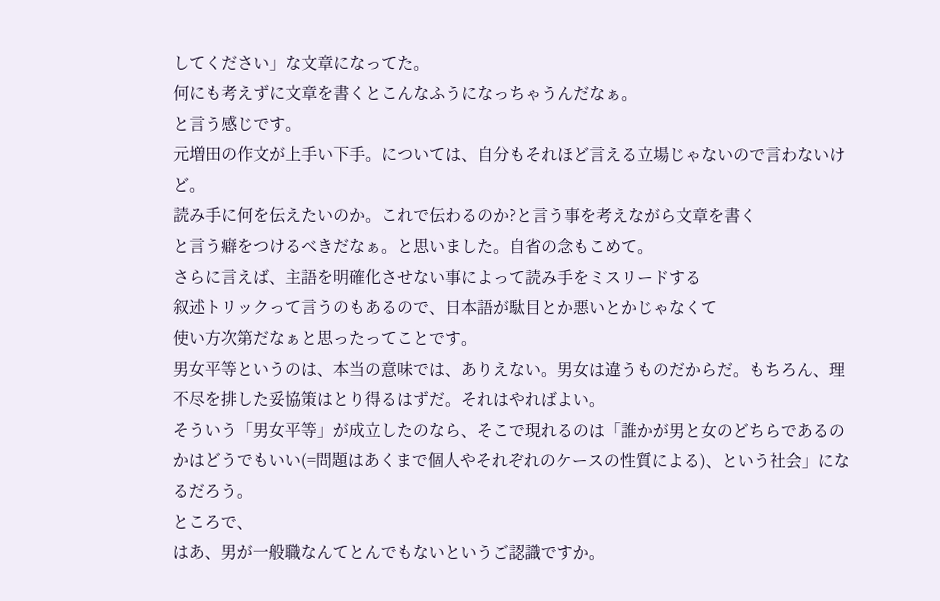してください」な文章になってた。
何にも考えずに文章を書くとこんなふうになっちゃうんだなぁ。
と言う感じです。
元増田の作文が上手い下手。については、自分もそれほど言える立場じゃないので言わないけど。
読み手に何を伝えたいのか。これで伝わるのか?と言う事を考えながら文章を書く
と言う癖をつけるべきだなぁ。と思いました。自省の念もこめて。
さらに言えば、主語を明確化させない事によって読み手をミスリードする
叙述トリックって言うのもあるので、日本語が駄目とか悪いとかじゃなくて
使い方次第だなぁと思ったってことです。
男女平等というのは、本当の意味では、ありえない。男女は違うものだからだ。もちろん、理不尽を排した妥協策はとり得るはずだ。それはやればよい。
そういう「男女平等」が成立したのなら、そこで現れるのは「誰かが男と女のどちらであるのかはどうでもいい(=問題はあくまで個人やそれぞれのケースの性質による)、という社会」になるだろう。
ところで、
はあ、男が一般職なんてとんでもないというご認識ですか。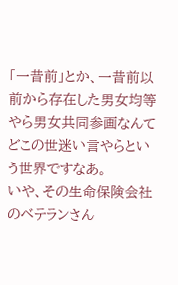「一昔前」とか、一昔前以前から存在した男女均等やら男女共同参画なんてどこの世迷い言やらという世界ですなあ。
いや、その生命保険会社のベテランさん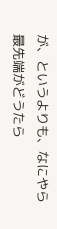が、というよりも、なにやら最先端がどうたら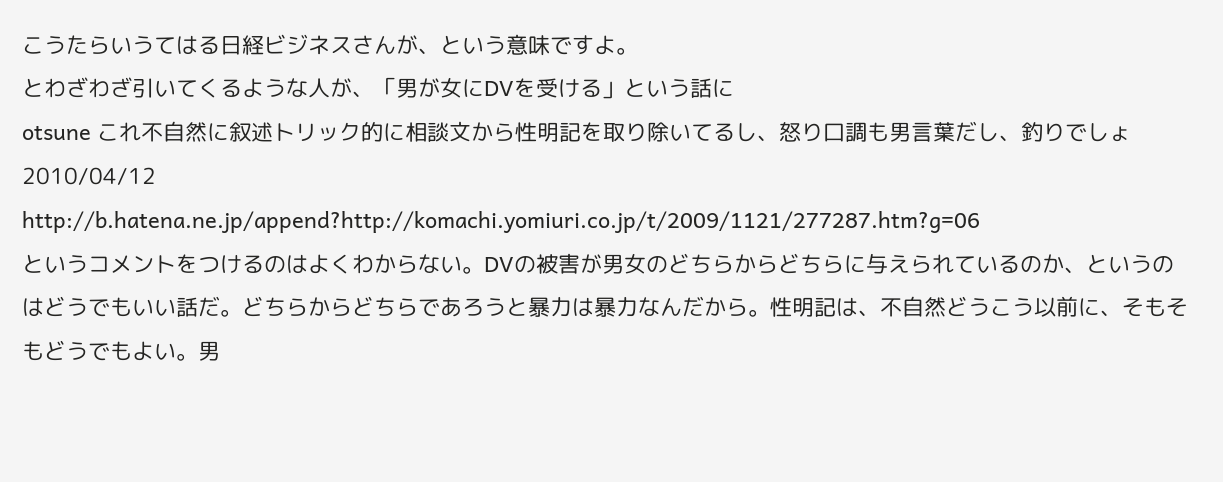こうたらいうてはる日経ビジネスさんが、という意味ですよ。
とわざわざ引いてくるような人が、「男が女にDVを受ける」という話に
otsune これ不自然に叙述トリック的に相談文から性明記を取り除いてるし、怒り口調も男言葉だし、釣りでしょ 2010/04/12
http://b.hatena.ne.jp/append?http://komachi.yomiuri.co.jp/t/2009/1121/277287.htm?g=06
というコメントをつけるのはよくわからない。DVの被害が男女のどちらからどちらに与えられているのか、というのはどうでもいい話だ。どちらからどちらであろうと暴力は暴力なんだから。性明記は、不自然どうこう以前に、そもそもどうでもよい。男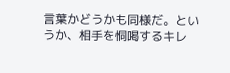言葉かどうかも同様だ。というか、相手を恫喝するキレ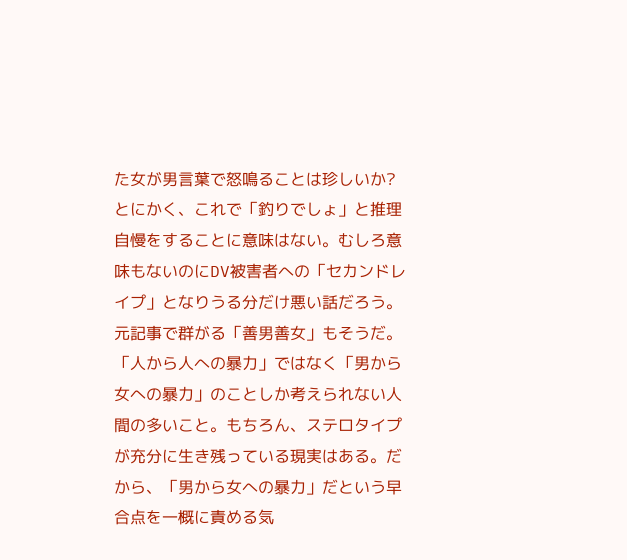た女が男言葉で怒鳴ることは珍しいか?
とにかく、これで「釣りでしょ」と推理自慢をすることに意味はない。むしろ意味もないのにDV被害者への「セカンドレイプ」となりうる分だけ悪い話だろう。
元記事で群がる「善男善女」もそうだ。「人から人への暴力」ではなく「男から女への暴力」のことしか考えられない人間の多いこと。もちろん、ステロタイプが充分に生き残っている現実はある。だから、「男から女への暴力」だという早合点を一概に責める気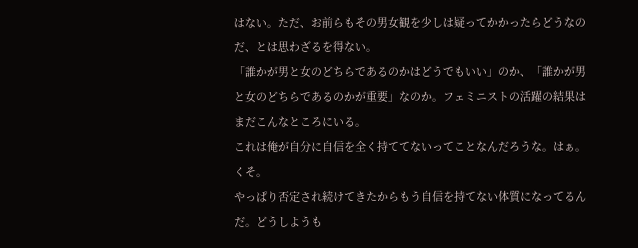はない。ただ、お前らもその男女観を少しは疑ってかかったらどうなのだ、とは思わざるを得ない。
「誰かが男と女のどちらであるのかはどうでもいい」のか、「誰かが男と女のどちらであるのかが重要」なのか。フェミニストの活躍の結果はまだこんなところにいる。
これは俺が自分に自信を全く持ててないってことなんだろうな。はぁ。くそ。
やっぱり否定され続けてきたからもう自信を持てない体質になってるんだ。どうしようも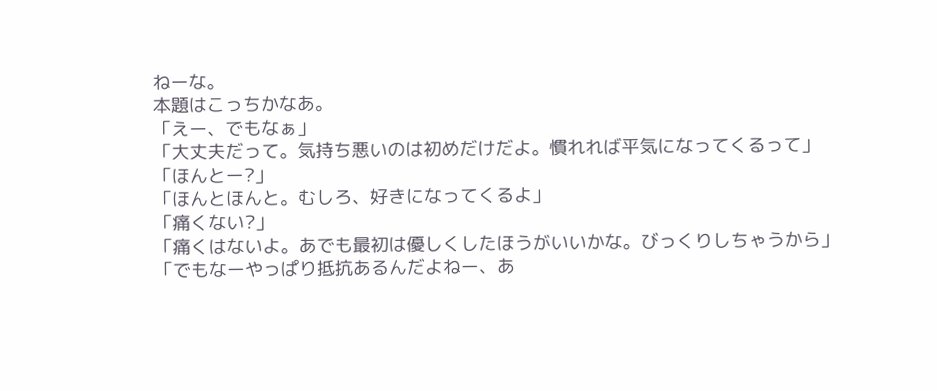ねーな。
本題はこっちかなあ。
「えー、でもなぁ」
「大丈夫だって。気持ち悪いのは初めだけだよ。慣れれば平気になってくるって」
「ほんとー?」
「ほんとほんと。むしろ、好きになってくるよ」
「痛くない?」
「痛くはないよ。あでも最初は優しくしたほうがいいかな。びっくりしちゃうから」
「でもなーやっぱり抵抗あるんだよねー、あ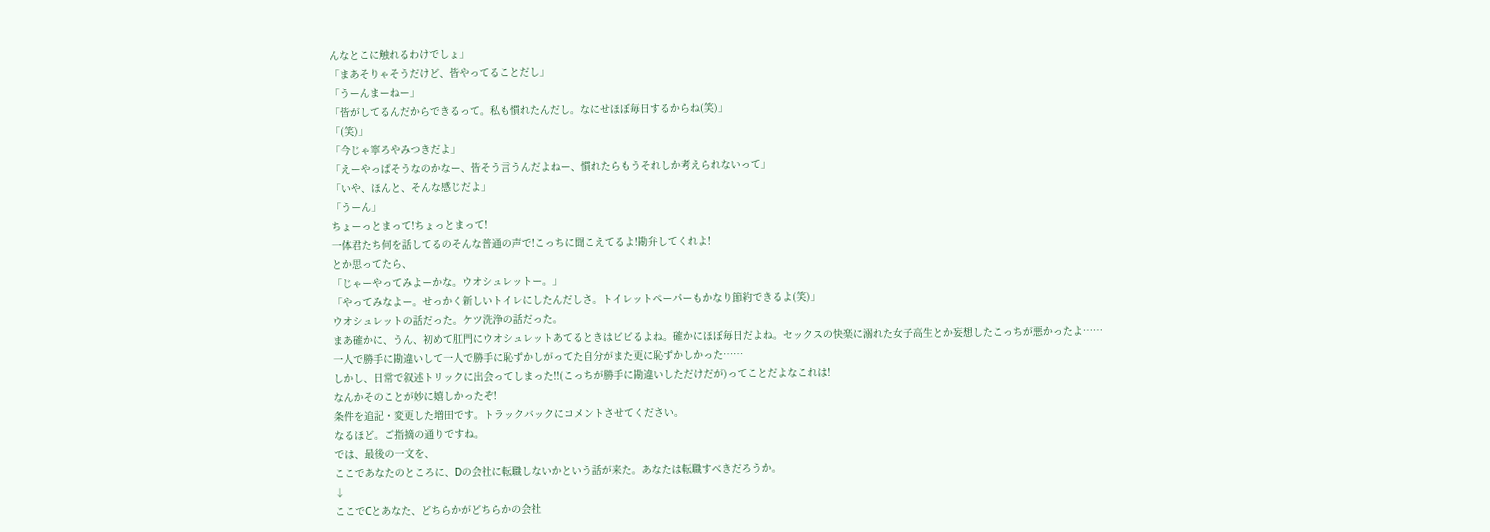んなとこに触れるわけでしょ」
「まあそりゃそうだけど、皆やってることだし」
「うーんまーねー」
「皆がしてるんだからできるって。私も慣れたんだし。なにせほぼ毎日するからね(笑)」
「(笑)」
「今じゃ寧ろやみつきだよ」
「えーやっぱそうなのかなー、皆そう言うんだよねー、慣れたらもうそれしか考えられないって」
「いや、ほんと、そんな感じだよ」
「うーん」
ちょーっとまって!ちょっとまって!
一体君たち何を話してるのそんな普通の声で!こっちに聞こえてるよ!勘弁してくれよ!
とか思ってたら、
「じゃーやってみよーかな。ウオシュレットー。」
「やってみなよー。せっかく新しいトイレにしたんだしさ。トイレットペーパーもかなり節約できるよ(笑)」
ウオシュレットの話だった。ケツ洗浄の話だった。
まあ確かに、うん、初めて肛門にウオシュレットあてるときはビビるよね。確かにほぼ毎日だよね。セックスの快楽に溺れた女子高生とか妄想したこっちが悪かったよ……
一人で勝手に勘違いして一人で勝手に恥ずかしがってた自分がまた更に恥ずかしかった……
しかし、日常で叙述トリックに出会ってしまった!!(こっちが勝手に勘違いしただけだが)ってことだよなこれは!
なんかそのことが妙に嬉しかったぞ!
条件を追記・変更した増田です。トラックバックにコメントさせてください。
なるほど。ご指摘の通りですね。
では、最後の一文を、
ここであなたのところに、Dの会社に転職しないかという話が来た。あなたは転職すべきだろうか。
↓
ここでCとあなた、どちらかがどちらかの会社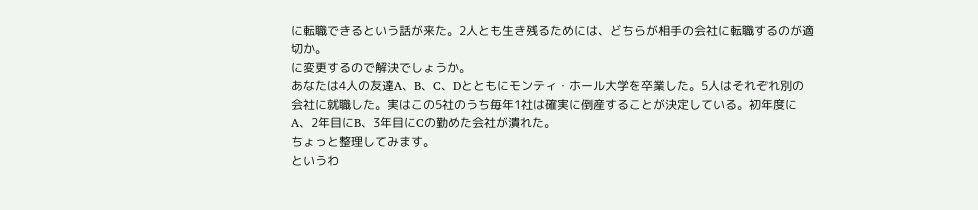に転職できるという話が来た。2人とも生き残るためには、どちらが相手の会社に転職するのが適切か。
に変更するので解決でしょうか。
あなたは4人の友達A、B、C、Dとともにモンティ・ホール大学を卒業した。5人はそれぞれ別の会社に就職した。実はこの5社のうち毎年1社は確実に倒産することが決定している。初年度にA、2年目にB、3年目にCの勤めた会社が潰れた。
ちょっと整理してみます。
というわ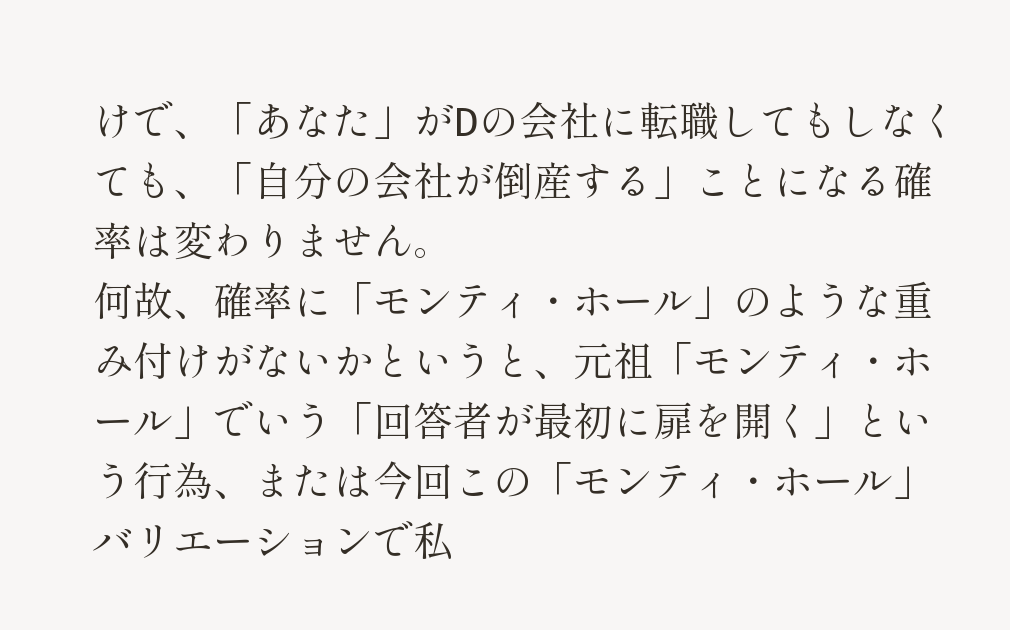けで、「あなた」がDの会社に転職してもしなくても、「自分の会社が倒産する」ことになる確率は変わりません。
何故、確率に「モンティ・ホール」のような重み付けがないかというと、元祖「モンティ・ホール」でいう「回答者が最初に扉を開く」という行為、または今回この「モンティ・ホール」バリエーションで私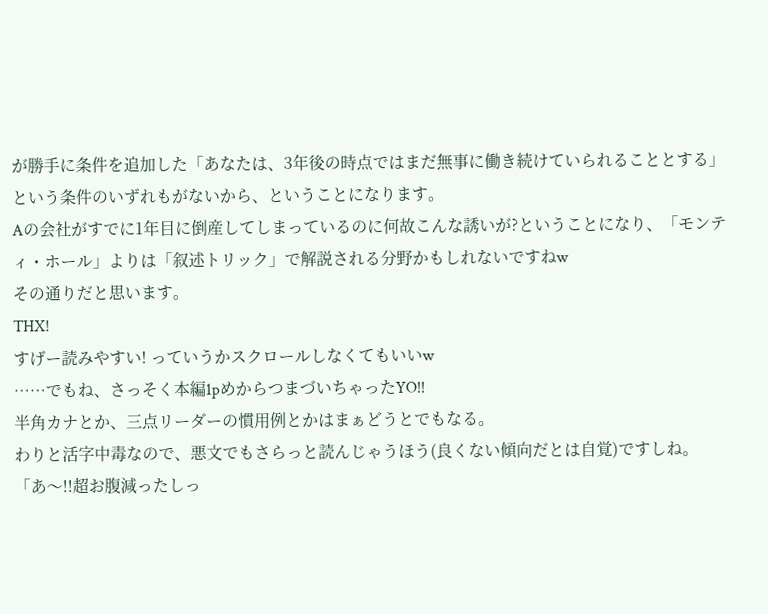が勝手に条件を追加した「あなたは、3年後の時点ではまだ無事に働き続けていられることとする」という条件のいずれもがないから、ということになります。
Aの会社がすでに1年目に倒産してしまっているのに何故こんな誘いが?ということになり、「モンティ・ホール」よりは「叙述トリック」で解説される分野かもしれないですねw
その通りだと思います。
THX!
すげー読みやすい! っていうかスクロールしなくてもいいw
……でもね、さっそく本編1pめからつまづいちゃったYO!!
半角カナとか、三点リーダーの慣用例とかはまぁどうとでもなる。
わりと活字中毒なので、悪文でもさらっと読んじゃうほう(良くない傾向だとは自覚)ですしね。
「あ〜!!超お腹減ったしっ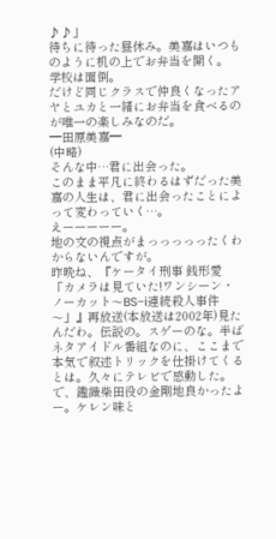♪♪」
待ちに待った昼休み。美嘉はいつものように机の上でお弁当を開く。
学校は面倒。
だけど同じクラスで仲良くなったアヤとユカと一緒にお弁当を食べるのが唯一の楽しみなのだ。
━田原美嘉━
(中略)
そんな中…君に出会った。
このまま平凡に終わるはずだった美嘉の人生は、君に出会ったことによって変わっていく…。
えーーーーー。
地の文の視点がまっっっっったくわからないんですが。
昨晩ね、『ケータイ刑事 銭形愛 「カメラは見ていた!ワンシーン・ノーカット〜BS−i連続殺人事件〜」』再放送(本放送は2002年)見たんだわ。伝説の。スゲーのな。半ばネタアイドル番組なのに、ここまで本気で叙述トリックを仕掛けてくるとは。久々にテレビで感動した。
で、鑑識柴田役の金剛地良かったよー。ケレン味と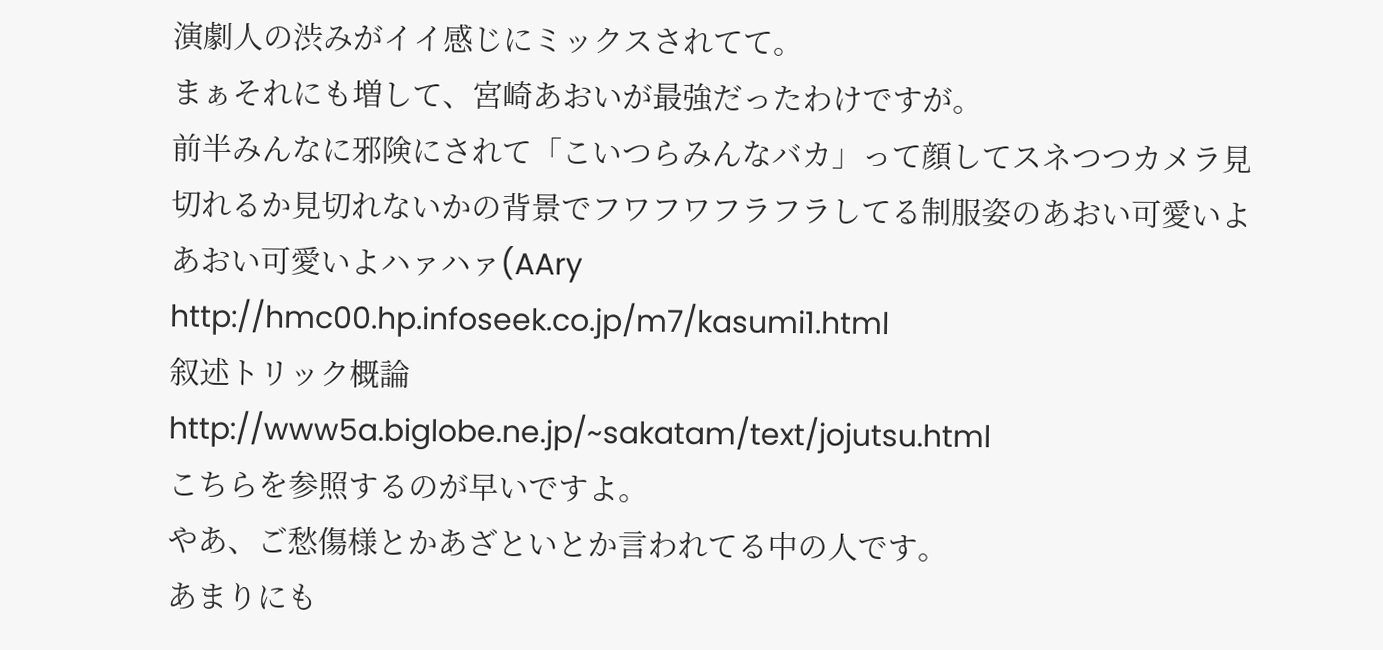演劇人の渋みがイイ感じにミックスされてて。
まぁそれにも増して、宮崎あおいが最強だったわけですが。
前半みんなに邪険にされて「こいつらみんなバカ」って顔してスネつつカメラ見切れるか見切れないかの背景でフワフワフラフラしてる制服姿のあおい可愛いよあおい可愛いよハァハァ(AAry
http://hmc00.hp.infoseek.co.jp/m7/kasumi1.html
叙述トリック概論
http://www5a.biglobe.ne.jp/~sakatam/text/jojutsu.html
こちらを参照するのが早いですよ。
やあ、ご愁傷様とかあざといとか言われてる中の人です。
あまりにも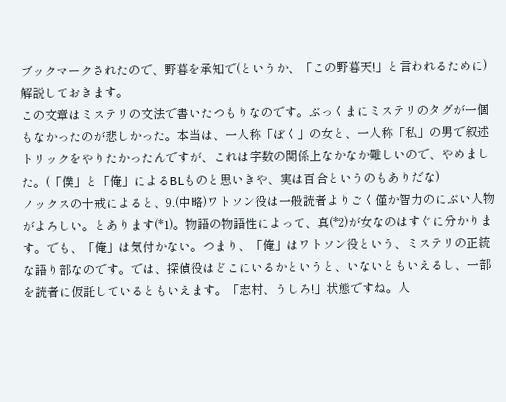ブックマークされたので、野暮を承知で(というか、「この野暮天!」と言われるために)解説しておきます。
この文章はミステリの文法で書いたつもりなのです。ぶっくまにミステリのタグが一個もなかったのが悲しかった。本当は、一人称「ぼく」の女と、一人称「私」の男で叙述トリックをやりたかったんですが、これは字数の関係上なかなか難しいので、やめました。(「僕」と「俺」によるBLものと思いきや、実は百合というのもありだな)
ノックスの十戒によると、9.(中略)ワトソン役は一般読者よりごく僅か智力のにぶい人物がよろしい。とあります(*1)。物語の物語性によって、真(*2)が女なのはすぐに分かります。でも、「俺」は気付かない。つまり、「俺」はワトソン役という、ミステリの正統な語り部なのです。では、探偵役はどこにいるかというと、いないともいえるし、一部を読者に仮託しているともいえます。「志村、うしろ!」状態ですね。人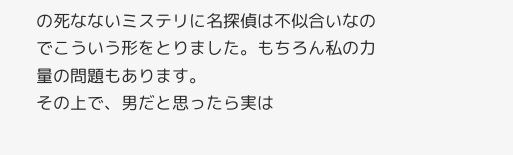の死なないミステリに名探偵は不似合いなのでこういう形をとりました。もちろん私の力量の問題もあります。
その上で、男だと思ったら実は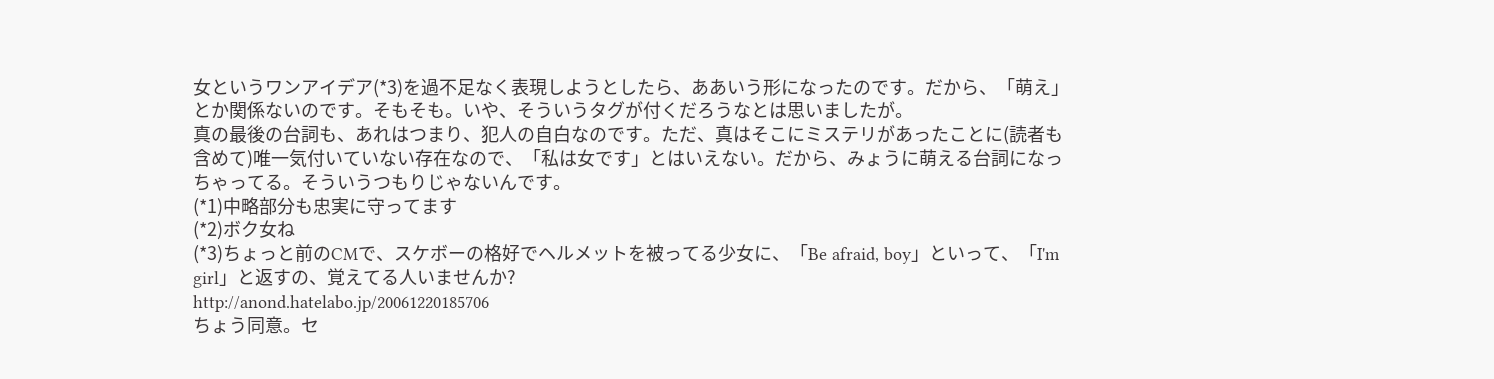女というワンアイデア(*3)を過不足なく表現しようとしたら、ああいう形になったのです。だから、「萌え」とか関係ないのです。そもそも。いや、そういうタグが付くだろうなとは思いましたが。
真の最後の台詞も、あれはつまり、犯人の自白なのです。ただ、真はそこにミステリがあったことに(読者も含めて)唯一気付いていない存在なので、「私は女です」とはいえない。だから、みょうに萌える台詞になっちゃってる。そういうつもりじゃないんです。
(*1)中略部分も忠実に守ってます
(*2)ボク女ね
(*3)ちょっと前のCMで、スケボーの格好でヘルメットを被ってる少女に、「Be afraid, boy」といって、「I'm girl」と返すの、覚えてる人いませんか?
http://anond.hatelabo.jp/20061220185706
ちょう同意。セ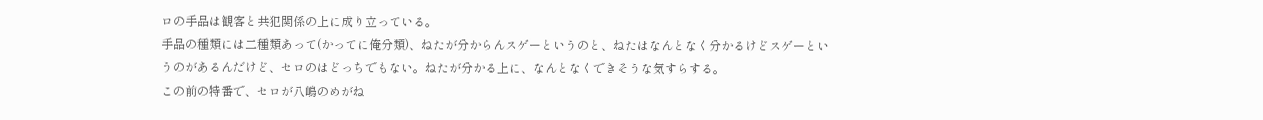ロの手品は観客と共犯関係の上に成り立っている。
手品の種類には二種類あって(かってに俺分類)、ねたが分からんスゲーというのと、ねたはなんとなく分かるけどスゲーというのがあるんだけど、セロのはどっちでもない。ねたが分かる上に、なんとなくできそうな気すらする。
この前の特番で、セロが八嶋のめがね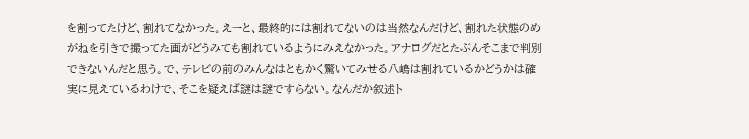を割ってたけど、割れてなかった。えーと、最終的には割れてないのは当然なんだけど、割れた状態のめがねを引きで撮ってた画がどうみても割れているようにみえなかった。アナログだとたぶんそこまで判別できないんだと思う。で、テレビの前のみんなはともかく驚いてみせる八嶋は割れているかどうかは確実に見えているわけで、そこを疑えば謎は謎ですらない。なんだか叙述ト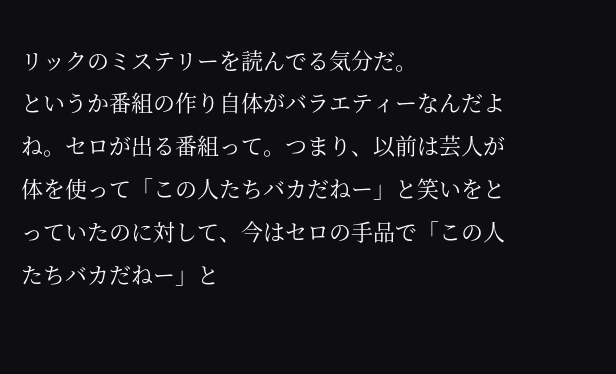リックのミステリーを読んでる気分だ。
というか番組の作り自体がバラエティーなんだよね。セロが出る番組って。つまり、以前は芸人が体を使って「この人たちバカだねー」と笑いをとっていたのに対して、今はセロの手品で「この人たちバカだねー」と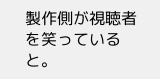製作側が視聴者を笑っていると。